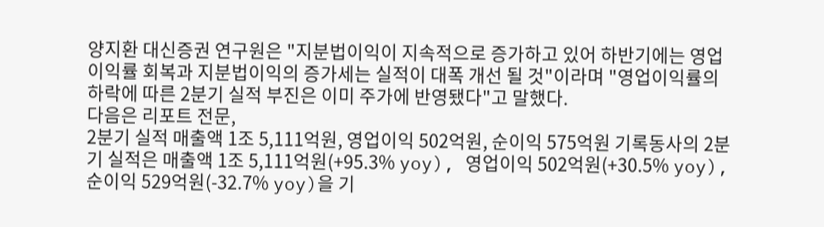양지환 대신증권 연구원은 "지분법이익이 지속적으로 증가하고 있어 하반기에는 영업이익률 회복과 지분법이익의 증가세는 실적이 대폭 개선 될 것"이라며 "영업이익률의 하락에 따른 2분기 실적 부진은 이미 주가에 반영됐다"고 말했다.
다음은 리포트 전문,
2분기 실적 매출액 1조 5,111억원, 영업이익 502억원, 순이익 575억원 기록동사의 2분기 실적은 매출액 1조 5,111억원(+95.3% yoy), 영업이익 502억원(+30.5% yoy), 순이익 529억원(-32.7% yoy)을 기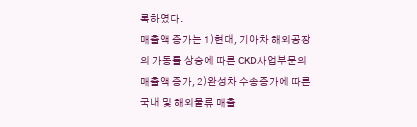록하였다.
매출액 증가는 1)현대, 기아차 해외공장의 가동률 상승에 따른 CKD사업부문의 매출액 증가, 2)완성차 수송증가에 따른 국내 및 해외물류 매출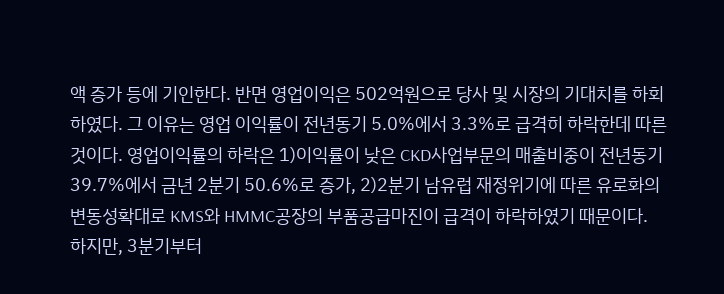액 증가 등에 기인한다. 반면 영업이익은 502억원으로 당사 및 시장의 기대치를 하회하였다. 그 이유는 영업 이익률이 전년동기 5.0%에서 3.3%로 급격히 하락한데 따른 것이다. 영업이익률의 하락은 1)이익률이 낮은 CKD사업부문의 매출비중이 전년동기 39.7%에서 금년 2분기 50.6%로 증가, 2)2분기 남유럽 재정위기에 따른 유로화의 변동성확대로 KMS와 HMMC공장의 부품공급마진이 급격이 하락하였기 때문이다.
하지만, 3분기부터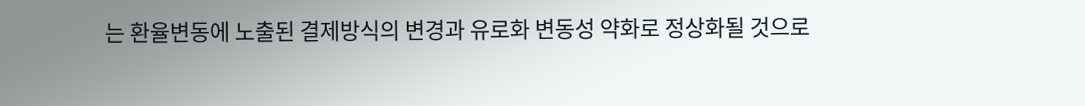는 환율변동에 노출된 결제방식의 변경과 유로화 변동성 약화로 정상화될 것으로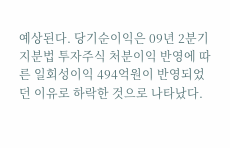예상된다. 당기순이익은 09년 2분기 지분법 투자주식 처분이익 반영에 따른 일회성이익 494억원이 반영되었던 이유로 하락한 것으로 나타났다.